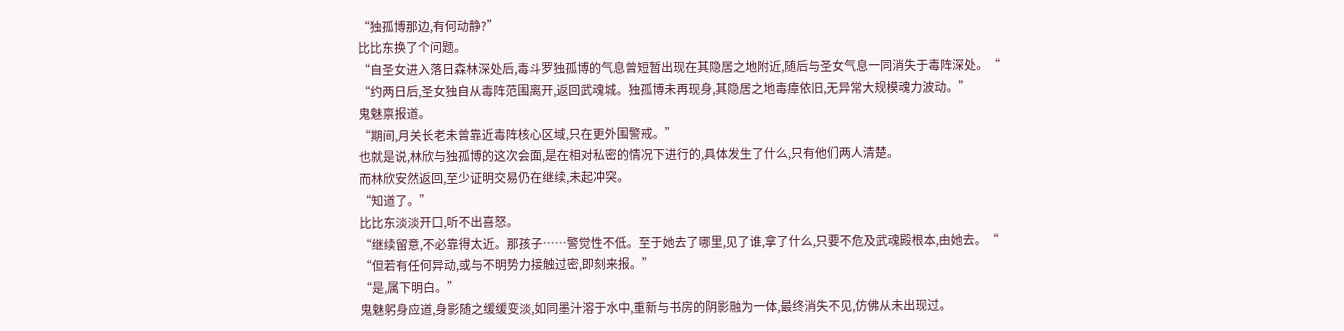“独孤博那边,有何动静?”
比比东换了个问题。
“自圣女进入落日森林深处后,毒斗罗独孤博的气息曾短暂出现在其隐居之地附近,随后与圣女气息一同消失于毒阵深处。“
“约两日后,圣女独自从毒阵范围离开,返回武魂城。独孤博未再现身,其隐居之地毒瘴依旧,无异常大规模魂力波动。”
鬼魅禀报道。
“期间,月关长老未曾靠近毒阵核心区域,只在更外围警戒。”
也就是说,林欣与独孤博的这次会面,是在相对私密的情况下进行的,具体发生了什么,只有他们两人清楚。
而林欣安然返回,至少证明交易仍在继续,未起冲突。
“知道了。”
比比东淡淡开口,听不出喜怒。
“继续留意,不必靠得太近。那孩子……警觉性不低。至于她去了哪里,见了谁,拿了什么,只要不危及武魂殿根本,由她去。“
“但若有任何异动,或与不明势力接触过密,即刻来报。”
“是,属下明白。”
鬼魅躬身应道,身影随之缓缓变淡,如同墨汁溶于水中,重新与书房的阴影融为一体,最终消失不见,仿佛从未出现过。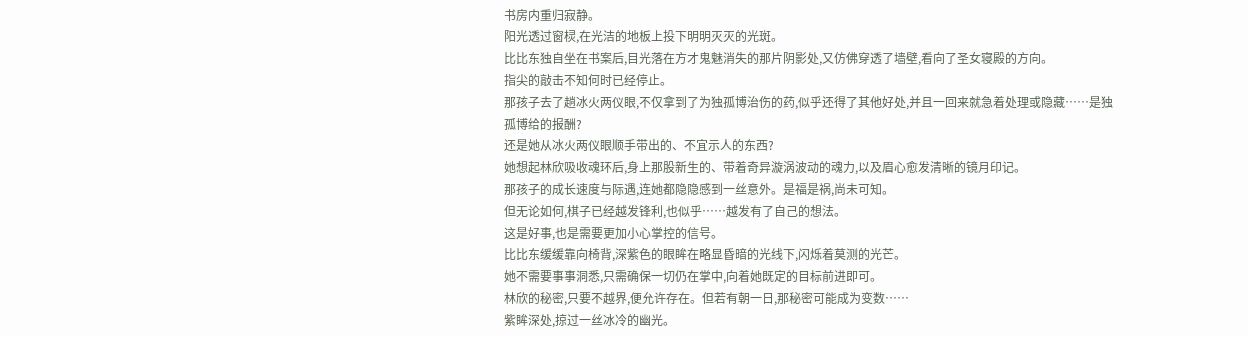书房内重归寂静。
阳光透过窗棂,在光洁的地板上投下明明灭灭的光斑。
比比东独自坐在书案后,目光落在方才鬼魅消失的那片阴影处,又仿佛穿透了墙壁,看向了圣女寝殿的方向。
指尖的敲击不知何时已经停止。
那孩子去了趟冰火两仪眼,不仅拿到了为独孤博治伤的药,似乎还得了其他好处,并且一回来就急着处理或隐藏……是独孤博给的报酬?
还是她从冰火两仪眼顺手带出的、不宜示人的东西?
她想起林欣吸收魂环后,身上那股新生的、带着奇异漩涡波动的魂力,以及眉心愈发清晰的镜月印记。
那孩子的成长速度与际遇,连她都隐隐感到一丝意外。是福是祸,尚未可知。
但无论如何,棋子已经越发锋利,也似乎……越发有了自己的想法。
这是好事,也是需要更加小心掌控的信号。
比比东缓缓靠向椅背,深紫色的眼眸在略显昏暗的光线下,闪烁着莫测的光芒。
她不需要事事洞悉,只需确保一切仍在掌中,向着她既定的目标前进即可。
林欣的秘密,只要不越界,便允许存在。但若有朝一日,那秘密可能成为变数……
紫眸深处,掠过一丝冰冷的幽光。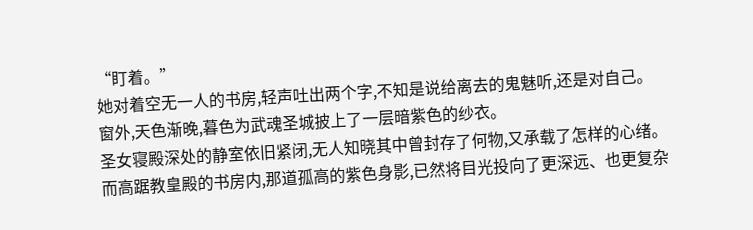“盯着。”
她对着空无一人的书房,轻声吐出两个字,不知是说给离去的鬼魅听,还是对自己。
窗外,天色渐晚,暮色为武魂圣城披上了一层暗紫色的纱衣。
圣女寝殿深处的静室依旧紧闭,无人知晓其中曾封存了何物,又承载了怎样的心绪。
而高踞教皇殿的书房内,那道孤高的紫色身影,已然将目光投向了更深远、也更复杂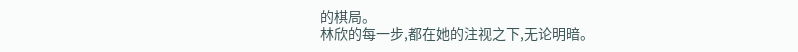的棋局。
林欣的每一步,都在她的注视之下,无论明暗。